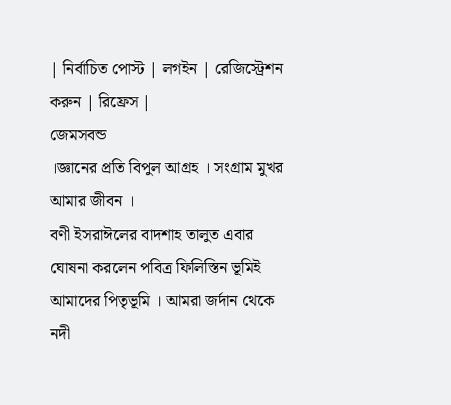| নির্বাচিত পোস্ট | লগইন | রেজিস্ট্রেশন করুন | রিফ্রেস |
জেমসবন্ড
।জ্ঞানের প্রতি বিপুল আগ্রহ । সংগ্রাম মুখর আমার জীবন ।
বণী ইসরাঈলের বাদশাহ তালুত এবার ঘোষনা করলেন পবিত্র ফিলিস্তিন ভূমিই আমাদের পিতৃভূমি । আমরা জর্দান থেকে নদী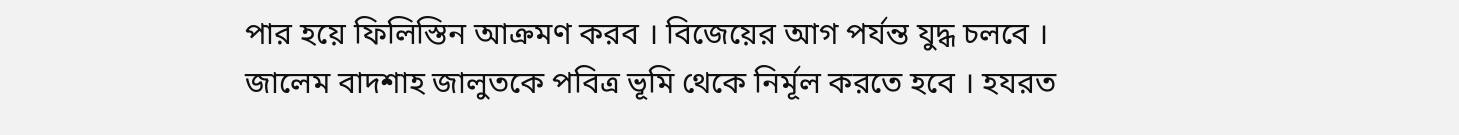পার হয়ে ফিলিস্তিন আক্রমণ করব । বিজেয়ের আগ পর্যন্ত যুদ্ধ চলবে । জালেম বাদশাহ জালুতকে পবিত্র ভূমি থেকে নির্মূল করতে হবে । হযরত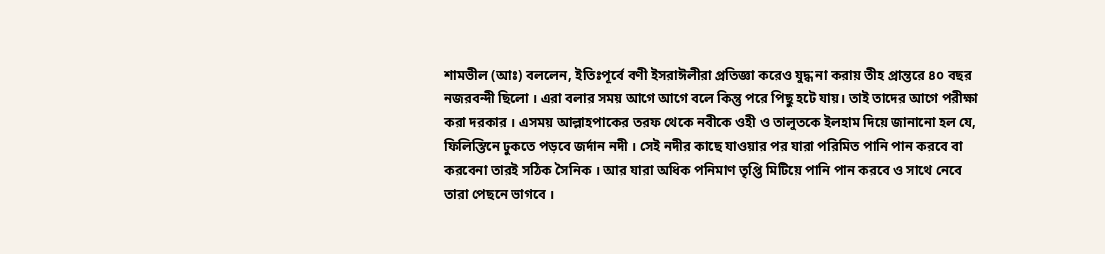শামভীল (আঃ) বললেন, ইতিঃপূর্বে বণী ইসরাঈলীরা প্রতিজ্ঞা করেও যুদ্ধ না করায় তীহ প্রান্তরে ৪০ বছর নজরবন্দী ছিলো । এরা বলার সময় আগে আগে বলে কিন্তু পরে পিছু হটে যায়। তাই তাদের আগে পরীক্ষা করা দরকার । এসময় আল্লাহপাকের তরফ থেকে নবীকে ওহী ও তালুতকে ইলহাম দিয়ে জানানো হল যে, ফিলিস্তিনে ঢুকতে পড়বে জর্দান নদী । সেই নদীর কাছে যাওয়ার পর যারা পরিমিত পানি পান করবে বা করবেনা তারই সঠিক সৈনিক । আর যারা অধিক পনিমাণ তৃপ্তি মিটিয়ে পানি পান করবে ও সাথে নেবে তারা পেছনে ভাগবে ।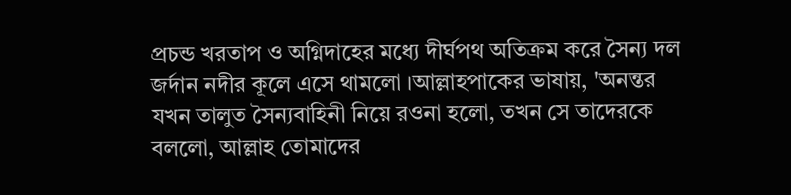প্রচন্ড খরতাপ ও অগ্নিদাহের মধ্যে দীর্ঘপথ অতিক্রম করে সৈন্য দল জর্দান নদীর কূলে এসে থামলো ।আল্লাহপাকের ভাষায়, 'অনন্তর যখন তালুত সৈন্যবাহিনী নিয়ে রওনা হলো, তখন সে তাদেরকে বললো, আল্লাহ তোমাদের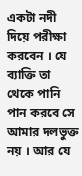একটা নদী দিয়ে পরীক্ষা করবেন । যে ব্যাক্তি তা থেকে পানি পান করবে সে আমার দলভুক্ত নয় । আর যে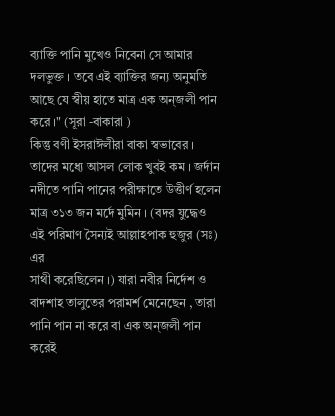ব্যাক্তি পানি মুখেও নিবেনা সে আমার দলভুক্ত । তবে এই ব্যাক্তির জন্য অনুমতি আছে যে স্বীয় হাতে মাত্র এক অন্জলী পান করে ।" (সূরা -বাকারা )
কিন্তু বণী ইসরাঈলীরা বাকা স্বভাবের । তাদের মধ্যে আসল লোক খুবই কম । জর্দান নদীতে পানি পানের পরীক্ষাতে উত্তীর্ণ হলেন মাত্র ৩১৩ জন মর্দে মুমিন । (বদর যুদ্ধেও এই পরিমাণ সৈন্যই আল্লাহপাক হুজুর (সঃ) এর
সাথী করেছিলেন ।) যারা নবীর নির্দেশ ও বাদশাহ তালুতের পরামর্শ মেনেছেন , তারা পানি পান না করে বা এক অন্জলী পান করেই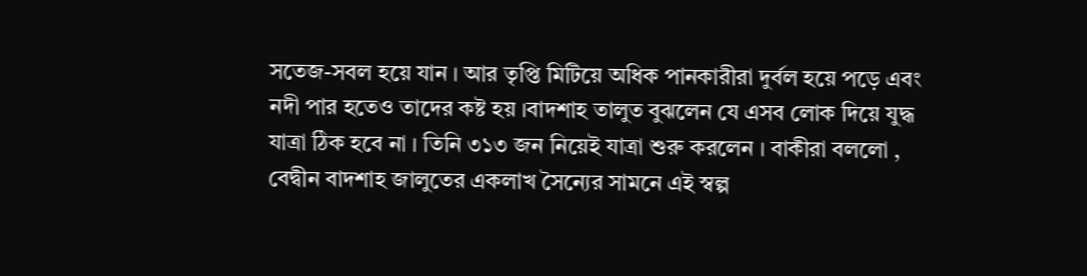সতেজ-সবল হয়ে যান । আর তৃপ্তি মিটিয়ে অধিক পানকারীরা দুর্বল হয়ে পড়ে এবং নদী পার হতেও তাদের কষ্ট হয় ।বাদশাহ তালুত বুঝলেন যে এসব লোক দিয়ে যুদ্ধ যাত্রা ঠিক হবে না । তিনি ৩১৩ জন নিয়েই যাত্রা শুরু করলেন । বাকীরা বললো , বেদ্বীন বাদশাহ জালুতের একলাখ সৈন্যের সামনে এই স্বল্প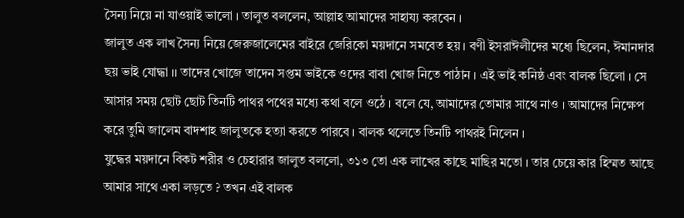সৈন্য নিয়ে না যাওয়াই ভালো । তালুত বললেন, আল্লাহ আমাদের সাহায্য করবেন ।
জালুত এক লাখ সৈন্য নিয়ে জেরুজালেমের বাইরে জেরিকো ময়দানে সমবেত হয় । বণী ইসরাঈলীদের মধ্যে ছিলেন, ঈমানদার ছয় ভাই যোদ্ধা ।। তাদের খোজে তাদেন সপ্তম ভাইকে ওদের বাবা খোজ নিতে পাঠান । এই ভাই কনিষ্ঠ এবং বালক ছিলো । সে আসার সময় ছোট ছোট তিনটি পাথর পথের মধ্যে কথা বলে ওঠে । বলে যে, আমাদের তোমার সাথে নাও । আমাদের নিক্ষেপ করে তুমি জালেম বাদশাহ জালুতকে হত্যা করতে পারবে । বালক থলেতে তিনটি পাথরই নিলেন ।
যুদ্ধের ময়দানে বিকট শরীর ও চেহারার জালুত বললো, ৩১৩ তো এক লাখের কাছে মাছির মতো । তার চেয়ে কার হিম্মত আছে আমার সাথে একা লড়তে ? তখন এই বালক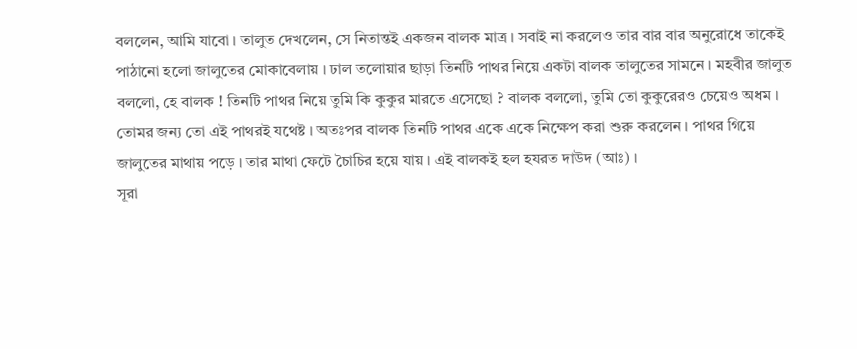বললেন, আমি যাবো । তালুত দেখলেন, সে নিতান্তই একজন বালক মাত্র । সবাই না করলেও তার বার বার অনুরোধে তাকেই পাঠানো হলো জালুতের মোকাবেলায় । ঢাল তলোয়ার ছাড়া তিনটি পাথর নিয়ে একটা বালক তালুতের সামনে । মহবীর জালুত বললো, হে বালক ! তিনটি পাথর নিয়ে তুমি কি কুকুর মারতে এসেছো ? বালক বললো, তুমি তো কুকুরেরও চেয়েও অধম । তোমর জন্য তো এই পাথরই যথেষ্ট । অতঃপর বালক তিনটি পাথর একে একে নিক্ষেপ করা শুরু করলেন । পাথর গিয়ে জালুতের মাথায় পড়ে । তার মাথা ফেটে চৈাচির হয়ে যায় । এই বালকই হল হযরত দাউদ (আঃ) ।
সূরা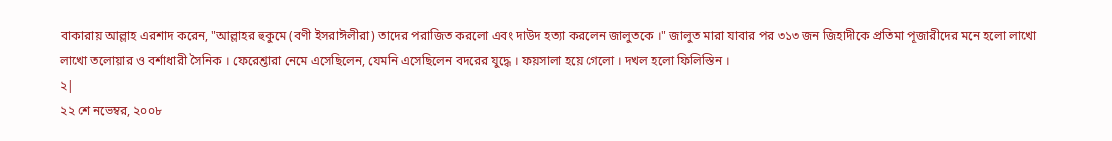বাকারায় আল্লাহ এরশাদ করেন, "আল্লাহর হুকুমে (বণী ইসরাঈলীরা) তাদের পরাজিত করলো এবং দাউদ হত্যা করলেন জালুতকে ।" জালুত মারা যাবার পর ৩১৩ জন জিহাদীকে প্রতিমা পূজারীদের মনে হলো লাখো লাখো তলোয়ার ও বর্শাধারী সৈনিক । ফেরেশ্তারা নেমে এসেছিলেন, যেমনি এসেছিলেন বদরের যুদ্ধে । ফয়সালা হয়ে গেলো । দখল হলো ফিলিস্তিন ।
২|
২২ শে নভেম্বর, ২০০৮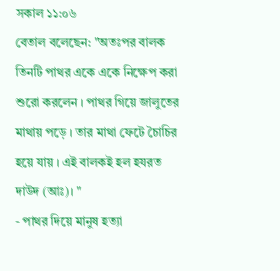সকাল ১১:০৬
বেতাল বলেছেন: "অতঃপর বালক তিনটি পাথর একে একে নিক্ষেপ করা শুরো করলেন । পাথর গিয়ে জালুতের মাথায় পড়ে । তার মাথা ফেটে চৈাচির হয়ে যায় । এই বালকই হল হযরত দাউদ (আঃ)। "
- পাথর দিয়ে মানুষ হত্যা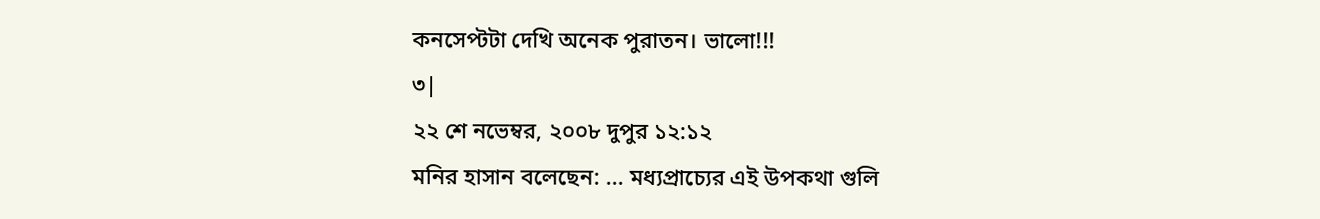কনসেপ্টটা দেখি অনেক পুরাতন। ভালো!!!
৩|
২২ শে নভেম্বর, ২০০৮ দুপুর ১২:১২
মনির হাসান বলেছেন: ... মধ্যপ্রাচ্যের এই উপকথা গুলি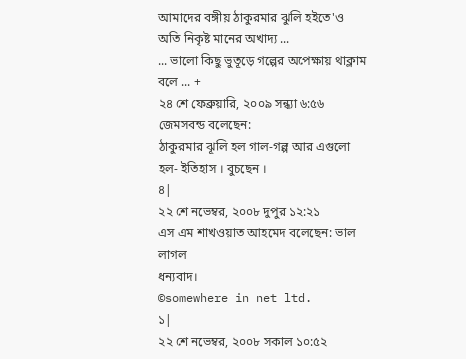আমাদের বঙ্গীয় ঠাকুরমার ঝুলি হইতে'ও অতি নিকৃষ্ট মানের অখাদ্য ...
... ভালো কিছু ভুতূড়ে গল্পের অপেক্ষায় থাক্লাম বলে ... +
২৪ শে ফেব্রুয়ারি, ২০০৯ সন্ধ্যা ৬:৫৬
জেমসবন্ড বলেছেন:
ঠাকুরমার ঝূলি হল গাল-গল্প আর এগুলো হল- ইতিহাস । বুচছেন ।
৪|
২২ শে নভেম্বর, ২০০৮ দুপুর ১২:২১
এস এম শাখওয়াত আহমেদ বলেছেন: ভাল লাগল
ধন্যবাদ।
©somewhere in net ltd.
১|
২২ শে নভেম্বর, ২০০৮ সকাল ১০:৫২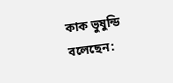কাক ভুষুন্ডি বলেছেন: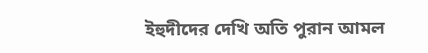ইহুদীদের দেখি অতি পুরান আমল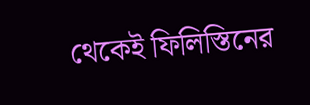থেকেই ফিলিস্তিনের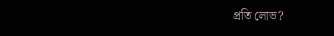প্রতি লোভ?